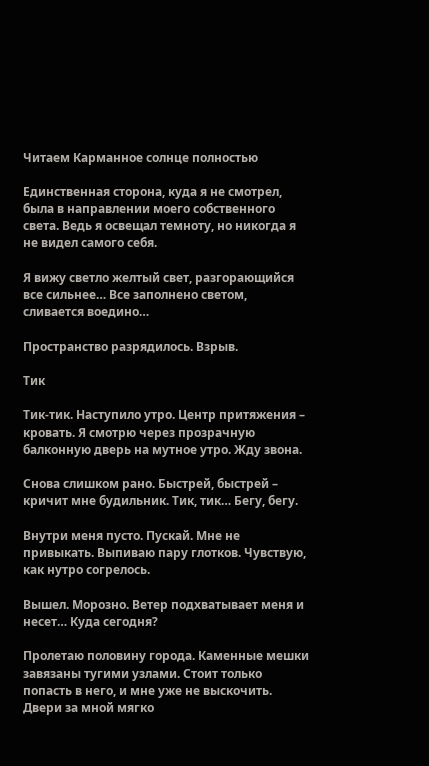Читаем Карманное солнце полностью

Единственная сторона, куда я не смотрел, была в направлении моего собственного света. Ведь я освещал темноту, но никогда я не видел самого себя.

Я вижу светло желтый свет, разгорающийся все сильнее… Все заполнено светом, сливается воедино…

Пространство разрядилось. Взрыв.

Тик

Тик-тик. Наступило утро. Центр притяжения – кровать. Я смотрю через прозрачную балконную дверь на мутное утро. Жду звона.

Снова слишком рано. Быстрей, быстрей – кричит мне будильник. Тик, тик… Бегу, бегу.

Внутри меня пусто. Пускай. Мне не привыкать. Выпиваю пару глотков. Чувствую, как нутро согрелось.

Вышел. Морозно. Ветер подхватывает меня и несет… Куда сегодня?

Пролетаю половину города. Каменные мешки завязаны тугими узлами. Стоит только попасть в него, и мне уже не выскочить. Двери за мной мягко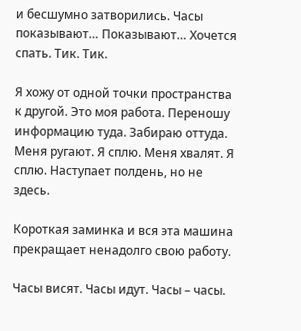и бесшумно затворились. Часы показывают… Показывают… Хочется спать. Тик. Тик.

Я хожу от одной точки пространства к другой. Это моя работа. Переношу информацию туда. Забираю оттуда. Меня ругают. Я сплю. Меня хвалят. Я сплю. Наступает полдень, но не здесь.

Короткая заминка и вся эта машина прекращает ненадолго свою работу.

Часы висят. Часы идут. Часы – часы.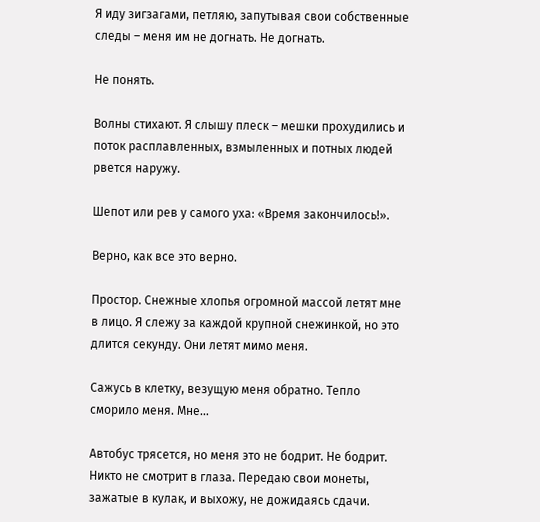Я иду зигзагами, петляю, запутывая свои собственные следы – меня им не догнать. Не догнать.

Не понять.

Волны стихают. Я слышу плеск – мешки прохудились и поток расплавленных, взмыленных и потных людей рвется наружу.

Шепот или рев у самого уха: «Время закончилось!».

Верно, как все это верно.

Простор. Снежные хлопья огромной массой летят мне в лицо. Я слежу за каждой крупной снежинкой, но это длится секунду. Они летят мимо меня.

Сажусь в клетку, везущую меня обратно. Тепло сморило меня. Мне…

Автобус трясется, но меня это не бодрит. Не бодрит. Никто не смотрит в глаза. Передаю свои монеты, зажатые в кулак, и выхожу, не дожидаясь сдачи.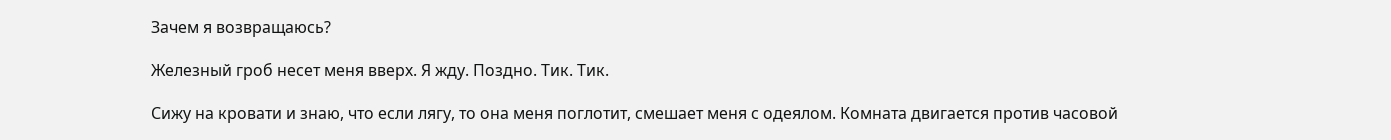Зачем я возвращаюсь?

Железный гроб несет меня вверх. Я жду. Поздно. Тик. Тик.

Сижу на кровати и знаю, что если лягу, то она меня поглотит, смешает меня с одеялом. Комната двигается против часовой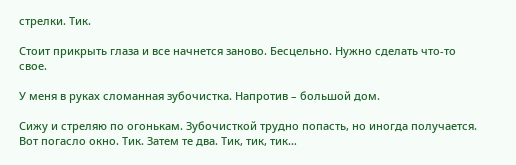стрелки. Тик.

Стоит прикрыть глаза и все начнется заново. Бесцельно. Нужно сделать что-то свое.

У меня в руках сломанная зубочистка. Напротив – большой дом.

Сижу и стреляю по огонькам. Зубочисткой трудно попасть, но иногда получается. Вот погасло окно. Тик. Затем те два. Тик, тик, тик…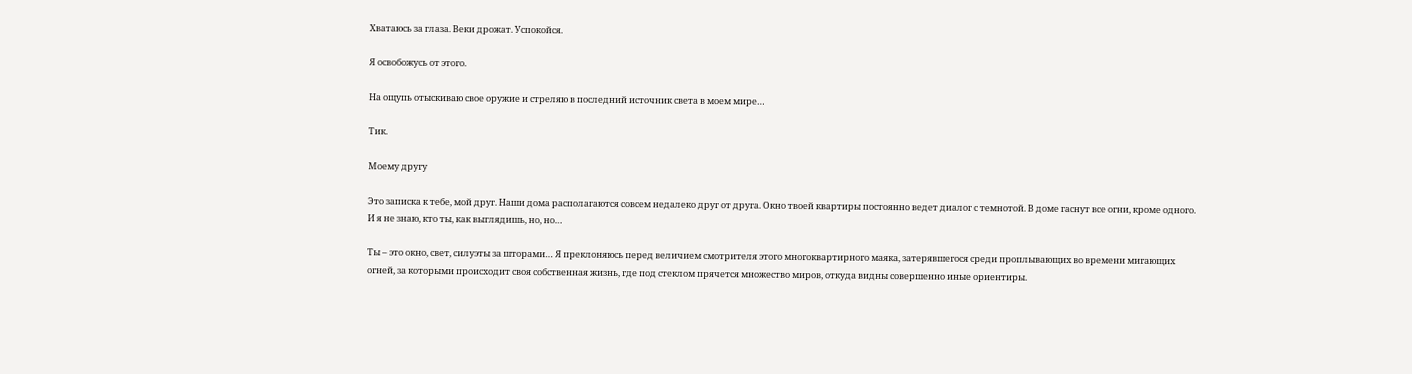Хватаюсь за глаза. Веки дрожат. Успокойся.

Я освобожусь от этого.

На ощупь отыскиваю свое оружие и стреляю в последний источник света в моем мире…

Тик.

Моему другу

Это записка к тебе, мой друг. Наши дома располагаются совсем недалеко друг от друга. Окно твоей квартиры постоянно ведет диалог с темнотой. В доме гаснут все огни, кроме одного. И я не знаю, кто ты, как выглядишь, но, но…

Ты – это окно, свет, силуэты за шторами… Я преклоняюсь перед величием смотрителя этого многоквартирного маяка, затерявшегося среди проплывающих во времени мигающих огней, за которыми происходит своя собственная жизнь, где под стеклом прячется множество миров, откуда видны совершенно иные ориентиры.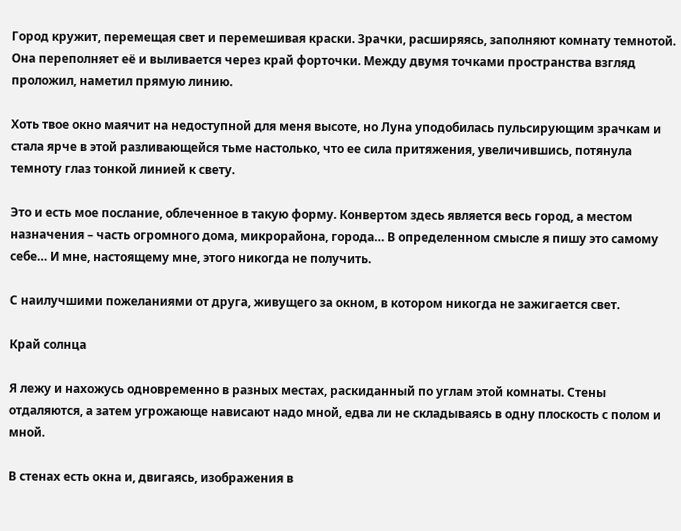Город кружит, перемещая свет и перемешивая краски. Зрачки, расширяясь, заполняют комнату темнотой. Она переполняет её и выливается через край форточки. Между двумя точками пространства взгляд проложил, наметил прямую линию.

Хоть твое окно маячит на недоступной для меня высоте, но Луна уподобилась пульсирующим зрачкам и стала ярче в этой разливающейся тьме настолько, что ее сила притяжения, увеличившись, потянула темноту глаз тонкой линией к свету.

Это и есть мое послание, облеченное в такую форму. Конвертом здесь является весь город, а местом назначения – часть огромного дома, микрорайона, города… В определенном смысле я пишу это самому себе… И мне, настоящему мне, этого никогда не получить.

С наилучшими пожеланиями от друга, живущего за окном, в котором никогда не зажигается свет.

Край солнца

Я лежу и нахожусь одновременно в разных местах, раскиданный по углам этой комнаты. Стены отдаляются, а затем угрожающе нависают надо мной, едва ли не складываясь в одну плоскость с полом и мной.

В стенах есть окна и, двигаясь, изображения в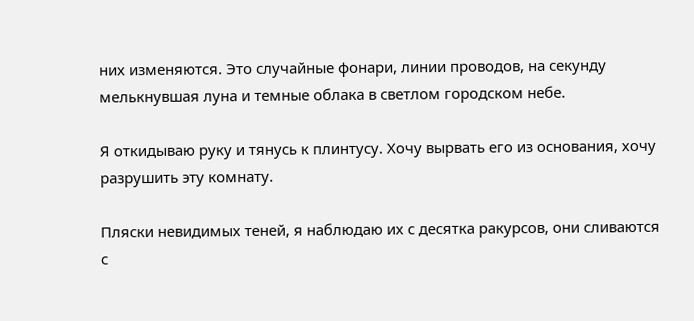них изменяются. Это случайные фонари, линии проводов, на секунду мелькнувшая луна и темные облака в светлом городском небе.

Я откидываю руку и тянусь к плинтусу. Хочу вырвать его из основания, хочу разрушить эту комнату.

Пляски невидимых теней, я наблюдаю их с десятка ракурсов, они сливаются с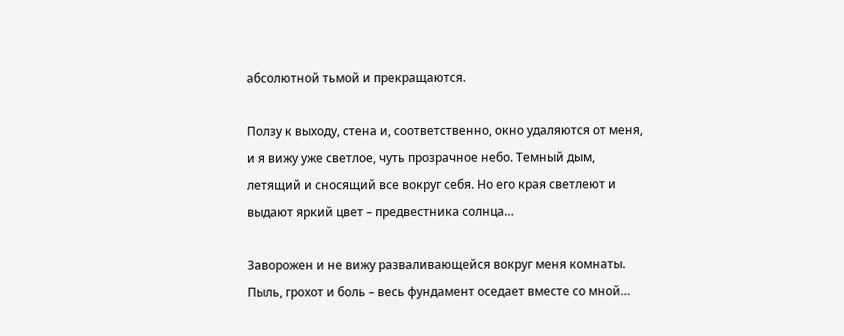абсолютной тьмой и прекращаются.

Ползу к выходу, стена и, соответственно, окно удаляются от меня, и я вижу уже светлое, чуть прозрачное небо. Темный дым, летящий и сносящий все вокруг себя. Но его края светлеют и выдают яркий цвет – предвестника солнца…

Заворожен и не вижу разваливающейся вокруг меня комнаты. Пыль, грохот и боль – весь фундамент оседает вместе со мной…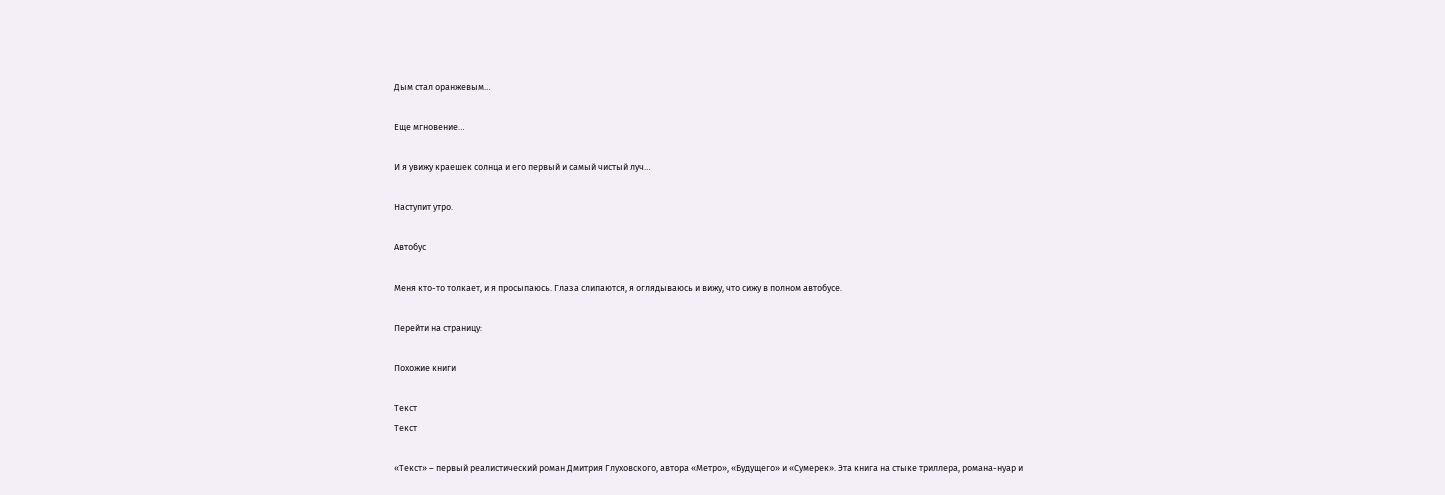Дым стал оранжевым…

Еще мгновение…

И я увижу краешек солнца и его первый и самый чистый луч…

Наступит утро.

Автобус

Меня кто-то толкает, и я просыпаюсь. Глаза слипаются, я оглядываюсь и вижу, что сижу в полном автобусе.

Перейти на страницу:

Похожие книги

Текст
Текст

«Текст» – первый реалистический роман Дмитрия Глуховского, автора «Метро», «Будущего» и «Сумерек». Эта книга на стыке триллера, романа-нуар и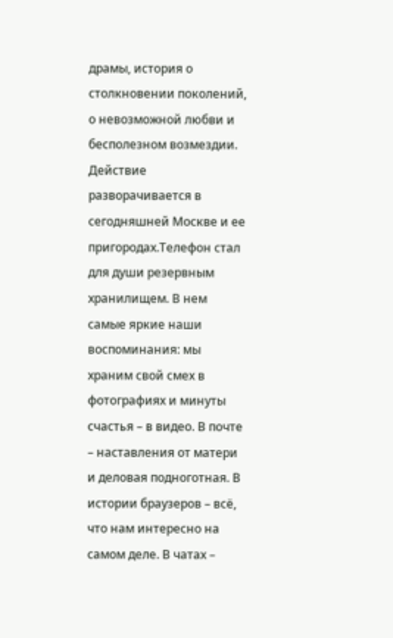драмы, история о столкновении поколений, о невозможной любви и бесполезном возмездии. Действие разворачивается в сегодняшней Москве и ее пригородах.Телефон стал для души резервным хранилищем. В нем самые яркие наши воспоминания: мы храним свой смех в фотографиях и минуты счастья – в видео. В почте – наставления от матери и деловая подноготная. В истории браузеров – всё, что нам интересно на самом деле. В чатах –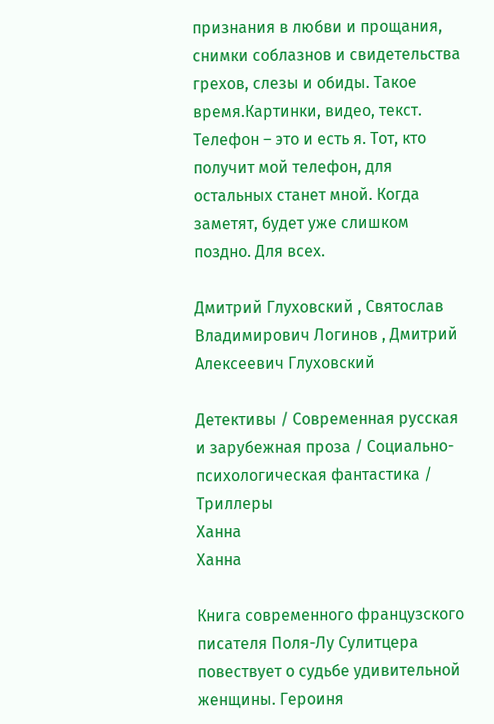признания в любви и прощания, снимки соблазнов и свидетельства грехов, слезы и обиды. Такое время.Картинки, видео, текст. Телефон – это и есть я. Тот, кто получит мой телефон, для остальных станет мной. Когда заметят, будет уже слишком поздно. Для всех.

Дмитрий Глуховский , Святослав Владимирович Логинов , Дмитрий Алексеевич Глуховский

Детективы / Современная русская и зарубежная проза / Социально-психологическая фантастика / Триллеры
Ханна
Ханна

Книга современного французского писателя Поля-Лу Сулитцера повествует о судьбе удивительной женщины. Героиня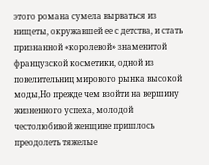этого романа сумела вырваться из нищеты, окружавшей ее с детства, и стать признанной «королевой» знаменитой французской косметики, одной из повелительниц мирового рынка высокой моды,Но прежде чем взойти на вершину жизненного успеха, молодой честолюбивой женщине пришлось преодолеть тяжелые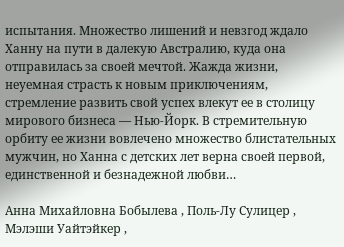испытания. Множество лишений и невзгод ждало Ханну на пути в далекую Австралию, куда она отправилась за своей мечтой. Жажда жизни, неуемная страсть к новым приключениям, стремление развить свой успех влекут ее в столицу мирового бизнеса — Нью-Йорк. В стремительную орбиту ее жизни вовлечено множество блистательных мужчин, но Ханна с детских лет верна своей первой, единственной и безнадежной любви…

Анна Михайловна Бобылева , Поль-Лу Сулицер , Мэлэши Уайтэйкер ,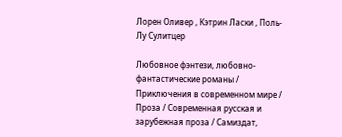Лорен Оливер , Кэтрин Ласки , Поль-Лу Сулитцер

Любовное фэнтези, любовно-фантастические романы / Приключения в современном мире / Проза / Современная русская и зарубежная проза / Самиздат,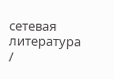сетевая литература /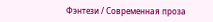Фэнтези / Современная проза